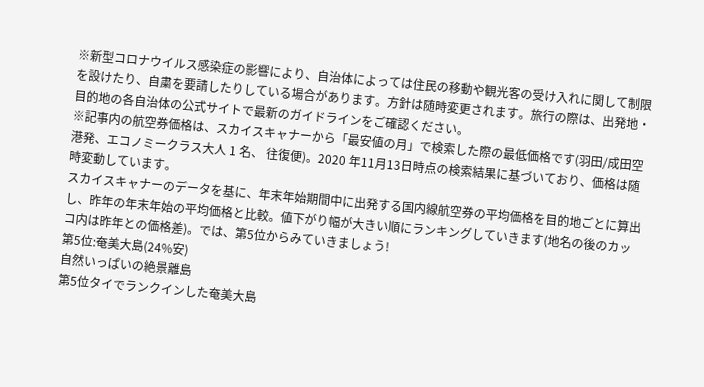※新型コロナウイルス感染症の影響により、自治体によっては住民の移動や観光客の受け入れに関して制限を設けたり、自粛を要請したりしている場合があります。方針は随時変更されます。旅行の際は、出発地・目的地の各自治体の公式サイトで最新のガイドラインをご確認ください。
※記事内の航空券価格は、スカイスキャナーから「最安値の月」で検索した際の最低価格です(羽田/成田空港発、エコノミークラス大人 1 名、 往復便)。2020 年11月13日時点の検索結果に基づいており、価格は随時変動しています。
スカイスキャナーのデータを基に、年末年始期間中に出発する国内線航空券の平均価格を目的地ごとに算出し、昨年の年末年始の平均価格と比較。値下がり幅が大きい順にランキングしていきます(地名の後のカッコ内は昨年との価格差)。では、第5位からみていきましょう!
第5位:奄美大島(24%安)
自然いっぱいの絶景離島
第5位タイでランクインした奄美大島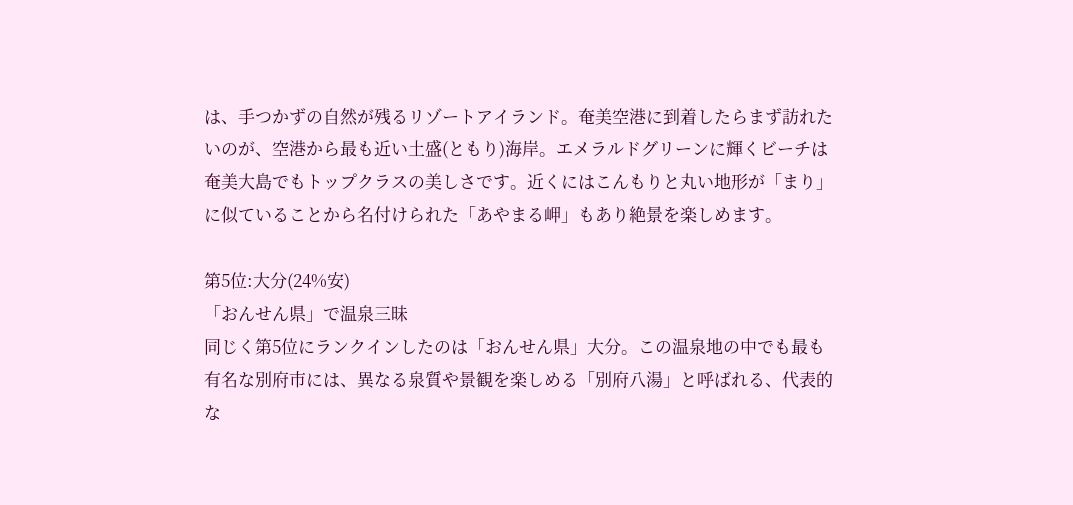は、手つかずの自然が残るリゾートアイランド。奄美空港に到着したらまず訪れたいのが、空港から最も近い土盛(ともり)海岸。エメラルドグリーンに輝くビーチは奄美大島でもトップクラスの美しさです。近くにはこんもりと丸い地形が「まり」に似ていることから名付けられた「あやまる岬」もあり絶景を楽しめます。

第5位:大分(24%安)
「おんせん県」で温泉三昧
同じく第5位にランクインしたのは「おんせん県」大分。この温泉地の中でも最も有名な別府市には、異なる泉質や景観を楽しめる「別府八湯」と呼ばれる、代表的な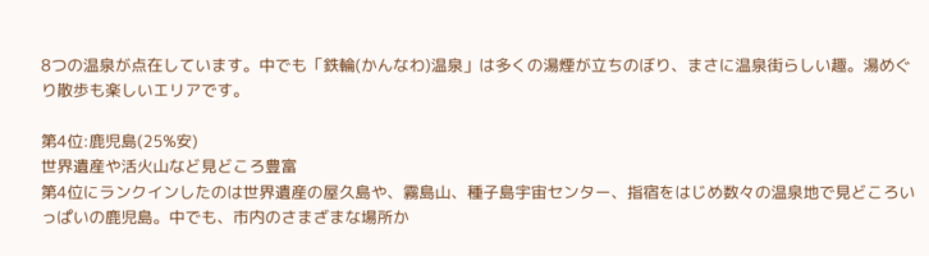8つの温泉が点在しています。中でも「鉄輪(かんなわ)温泉」は多くの湯煙が立ちのぼり、まさに温泉街らしい趣。湯めぐり散歩も楽しいエリアです。

第4位:鹿児島(25%安)
世界遺産や活火山など見どころ豊富
第4位にランクインしたのは世界遺産の屋久島や、霧島山、種子島宇宙センター、指宿をはじめ数々の温泉地で見どころいっぱいの鹿児島。中でも、市内のさまざまな場所か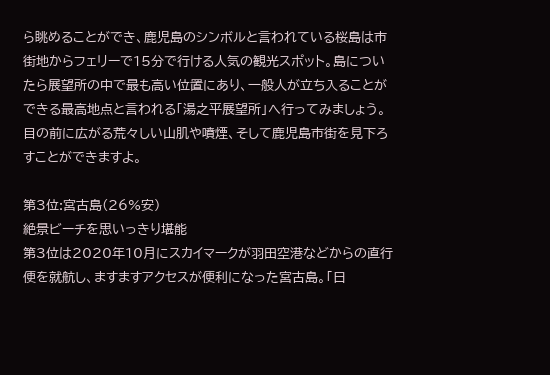ら眺めることができ、鹿児島のシンボルと言われている桜島は市街地からフェリーで15分で行ける人気の観光スポット。島についたら展望所の中で最も高い位置にあり、一般人が立ち入ることができる最高地点と言われる「湯之平展望所」へ行ってみましょう。目の前に広がる荒々しい山肌や噴煙、そして鹿児島市街を見下ろすことができますよ。

第3位:宮古島(26%安)
絶景ビーチを思いっきり堪能
第3位は2020年10月にスカイマークが羽田空港などからの直行便を就航し、ますますアクセスが便利になった宮古島。「日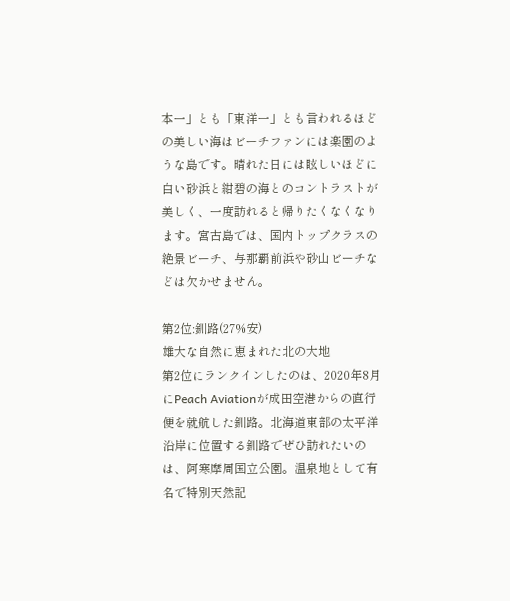本一」とも「東洋一」とも言われるほどの美しい海はビーチファンには楽園のような島です。晴れた日には眩しいほどに白い砂浜と紺碧の海とのコントラストが美しく、一度訪れると帰りたくなくなります。宮古島では、国内トップクラスの絶景ビーチ、与那覇前浜や砂山ビーチなどは欠かせません。

第2位:釧路(27%安)
雄大な自然に恵まれた北の大地
第2位にランクインしたのは、2020年8月にPeach Aviationが成田空港からの直行便を就航した釧路。北海道東部の太平洋沿岸に位置する釧路でぜひ訪れたいのは、阿寒摩周国立公園。温泉地として有名で特別天然記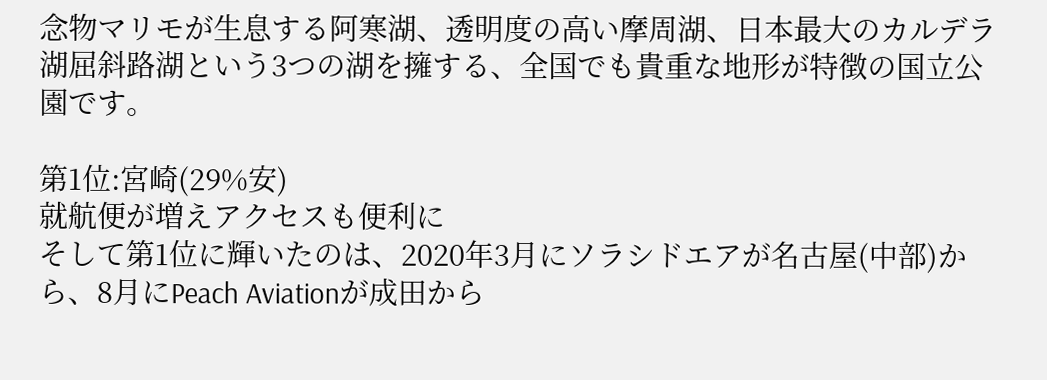念物マリモが生息する阿寒湖、透明度の高い摩周湖、日本最大のカルデラ湖屈斜路湖という3つの湖を擁する、全国でも貴重な地形が特徴の国立公園です。

第1位:宮崎(29%安)
就航便が増えアクセスも便利に
そして第1位に輝いたのは、2020年3月にソラシドエアが名古屋(中部)から、8月にPeach Aviationが成田から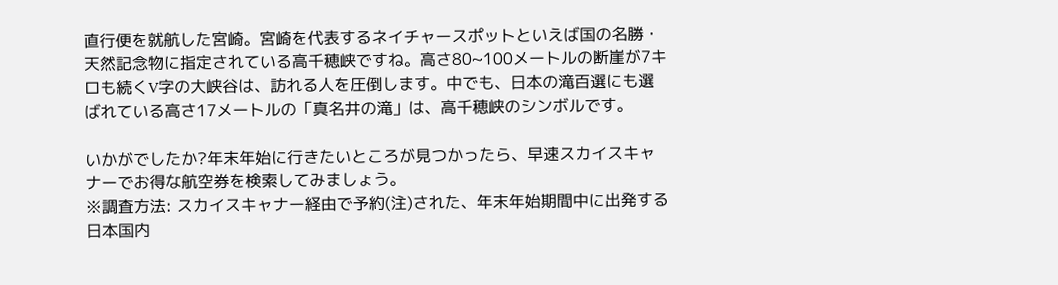直行便を就航した宮崎。宮崎を代表するネイチャースポットといえば国の名勝・天然記念物に指定されている高千穂峡ですね。高さ80~100メートルの断崖が7キロも続くV字の大峡谷は、訪れる人を圧倒します。中でも、日本の滝百選にも選ばれている高さ17メートルの「真名井の滝」は、高千穂峡のシンボルです。

いかがでしたか?年末年始に行きたいところが見つかったら、早速スカイスキャナーでお得な航空券を検索してみましょう。
※調査方法: スカイスキャナー経由で予約(注)された、年末年始期間中に出発する日本国内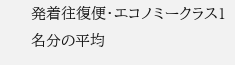発着往復便・エコノミークラス1名分の平均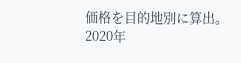価格を目的地別に算出。2020年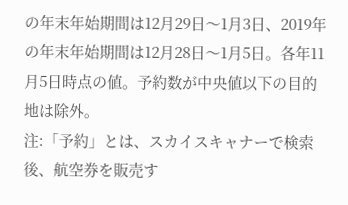の年末年始期間は12月29日〜1月3日、2019年の年末年始期間は12月28日〜1月5日。各年11月5日時点の値。予約数が中央値以下の目的地は除外。
注:「予約」とは、スカイスキャナーで検索後、航空券を販売す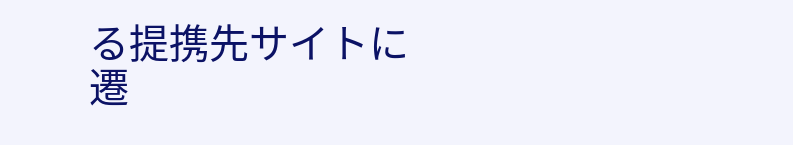る提携先サイトに遷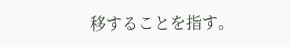移することを指す。